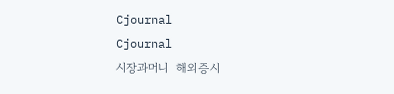Cjournal
Cjournal
시장과머니  해외증시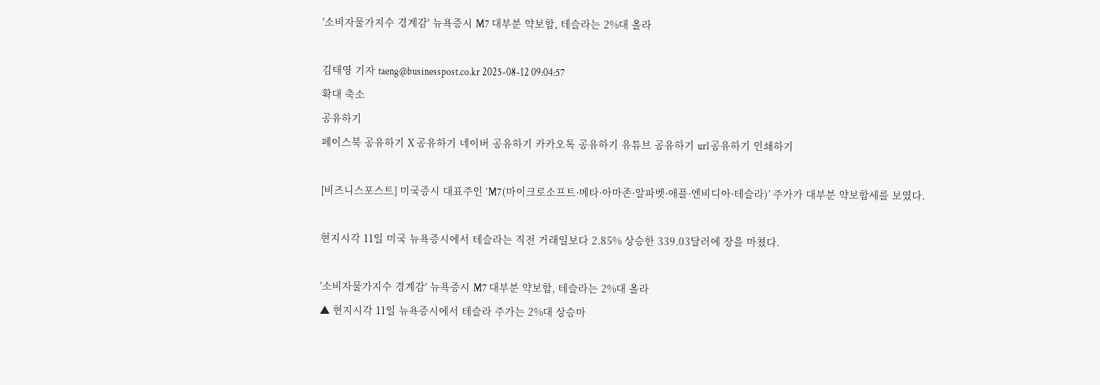'소비자물가지수 경계감' 뉴욕증시 M7 대부분 약보합, 테슬라는 2%대 올라

김태영 기자 taeng@businesspost.co.kr 2025-08-12 09:04:57
확대 축소
공유하기
페이스북 공유하기 X 공유하기 네이버 공유하기 카카오톡 공유하기 유튜브 공유하기 url 공유하기 인쇄하기

[비즈니스포스트] 미국증시 대표주인 ‘M7(마이크로소프트·메타·아마존·알파벳·애플·엔비디아·테슬라)’ 주가가 대부분 약보합세를 보였다.

현지시각 11일 미국 뉴욕증시에서 테슬라는 직전 거래일보다 2.85% 상승한 339.03달러에 장을 마쳤다.

'소비자물가지수 경계감' 뉴욕증시 M7 대부분 약보합, 테슬라는 2%대 올라
▲ 현지시각 11일 뉴욕증시에서 테슬라 주가는 2%대 상승마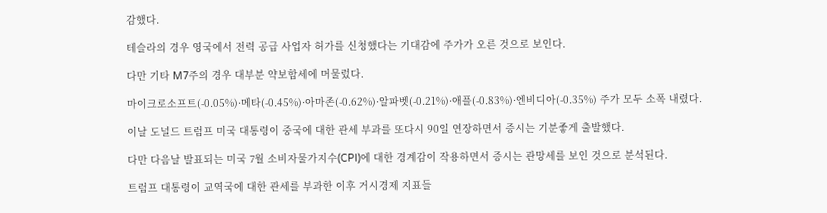감했다.

테슬라의 경우 영국에서 전력 공급 사업자 허가를 신청했다는 기대감에 주가가 오른 것으로 보인다.

다만 기타 M7주의 경우 대부분 약보합세에 머물렀다.

마이크로소프트(-0.05%)·메타(-0.45%)·아마존(-0.62%)·알파벳(-0.21%)·애플(-0.83%)·엔비디아(-0.35%) 주가 모두 소폭 내렸다.

이날 도널드 트럼프 미국 대통령이 중국에 대한 관세 부과를 또다시 90일 연장하면서 증시는 기분좋게 출발했다.

다만 다음날 발표되는 미국 7월 소비자물가지수(CPI)에 대한 경계감이 작용하면서 증시는 관망세를 보인 것으로 분석된다.

트럼프 대통령이 교역국에 대한 관세를 부과한 이후 거시경제 지표들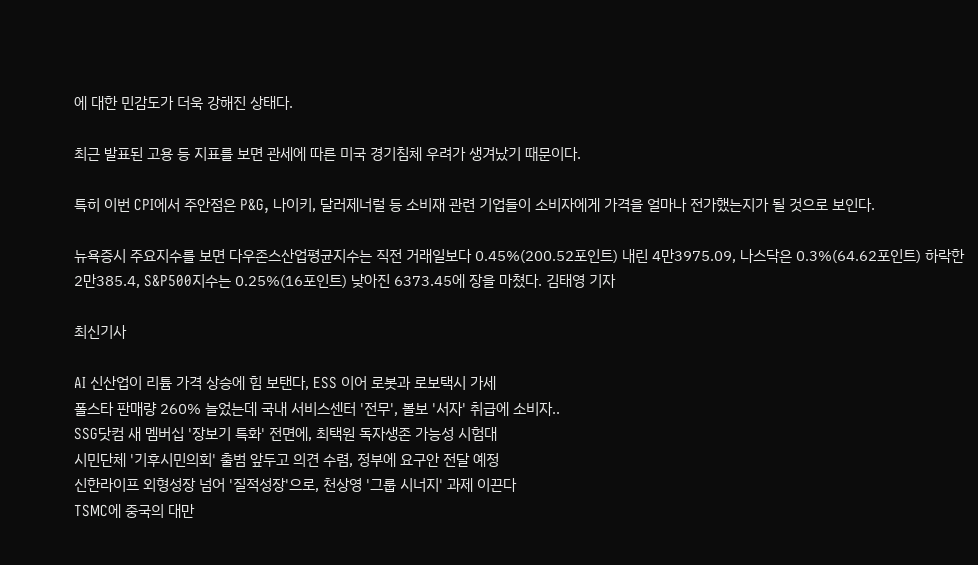에 대한 민감도가 더욱 강해진 상태다.

최근 발표된 고용 등 지표를 보면 관세에 따른 미국 경기침체 우려가 생겨났기 때문이다.

특히 이번 CPI에서 주안점은 P&G, 나이키, 달러제너럴 등 소비재 관련 기업들이 소비자에게 가격을 얼마나 전가했는지가 될 것으로 보인다.

뉴욕증시 주요지수를 보면 다우존스산업평균지수는 직전 거래일보다 0.45%(200.52포인트) 내린 4만3975.09, 나스닥은 0.3%(64.62포인트) 하락한 2만385.4, S&P500지수는 0.25%(16포인트) 낮아진 6373.45에 장을 마쳤다. 김태영 기자

최신기사

AI 신산업이 리튬 가격 상승에 힘 보탠다, ESS 이어 로봇과 로보택시 가세
폴스타 판매량 260% 늘었는데 국내 서비스센터 '전무', 볼보 '서자' 취급에 소비자..
SSG닷컴 새 멤버십 '장보기 특화' 전면에, 최택원 독자생존 가능성 시험대
시민단체 '기후시민의회' 출범 앞두고 의견 수렴, 정부에 요구안 전달 예정
신한라이프 외형성장 넘어 '질적성장'으로, 천상영 '그룹 시너지' 과제 이끈다
TSMC에 중국의 대만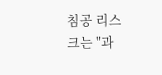침공 리스크는 "과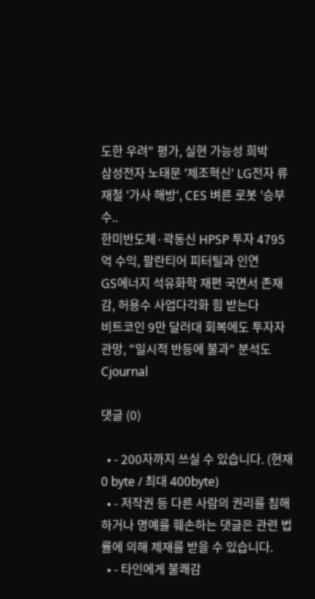도한 우려" 평가, 실현 가능성 희박
삼성전자 노태문 '제조혁신' LG전자 류재철 '가사 해방', CES 벼른 로봇 '승부수..
한미반도체·곽동신 HPSP 투자 4795억 수익, 팔란티어 피터틸과 인연
GS에너지 석유화학 재편 국면서 존재감, 허용수 사업다각화 힘 받는다
비트코인 9만 달러대 회복에도 투자자 관망, "일시적 반등에 불과" 분석도
Cjournal

댓글 (0)

  • - 200자까지 쓰실 수 있습니다. (현재 0 byte / 최대 400byte)
  • - 저작권 등 다른 사람의 권리를 침해하거나 명예를 훼손하는 댓글은 관련 법률에 의해 제재를 받을 수 있습니다.
  • - 타인에게 불쾌감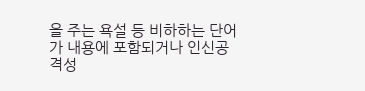을 주는 욕설 등 비하하는 단어가 내용에 포함되거나 인신공격성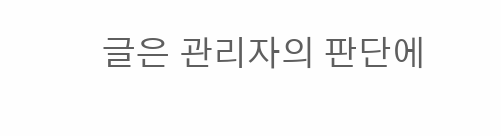글은 관리자의 판단에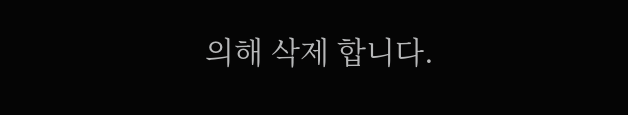의해 삭제 합니다.